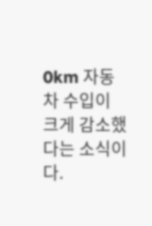0km 자동차 수입이 크게 감소했다는 소식이다.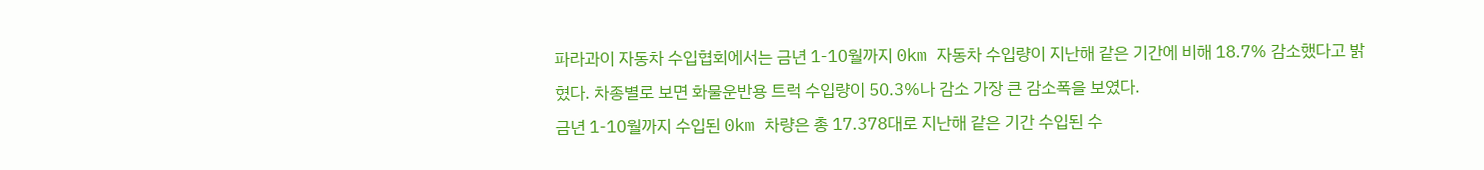파라과이 자동차 수입협회에서는 금년 1-10월까지 0km 자동차 수입량이 지난해 같은 기간에 비해 18.7% 감소했다고 밝혔다. 차종별로 보면 화물운반용 트럭 수입량이 50.3%나 감소 가장 큰 감소폭을 보였다.
금년 1-10월까지 수입된 0km 차량은 총 17.378대로 지난해 같은 기간 수입된 수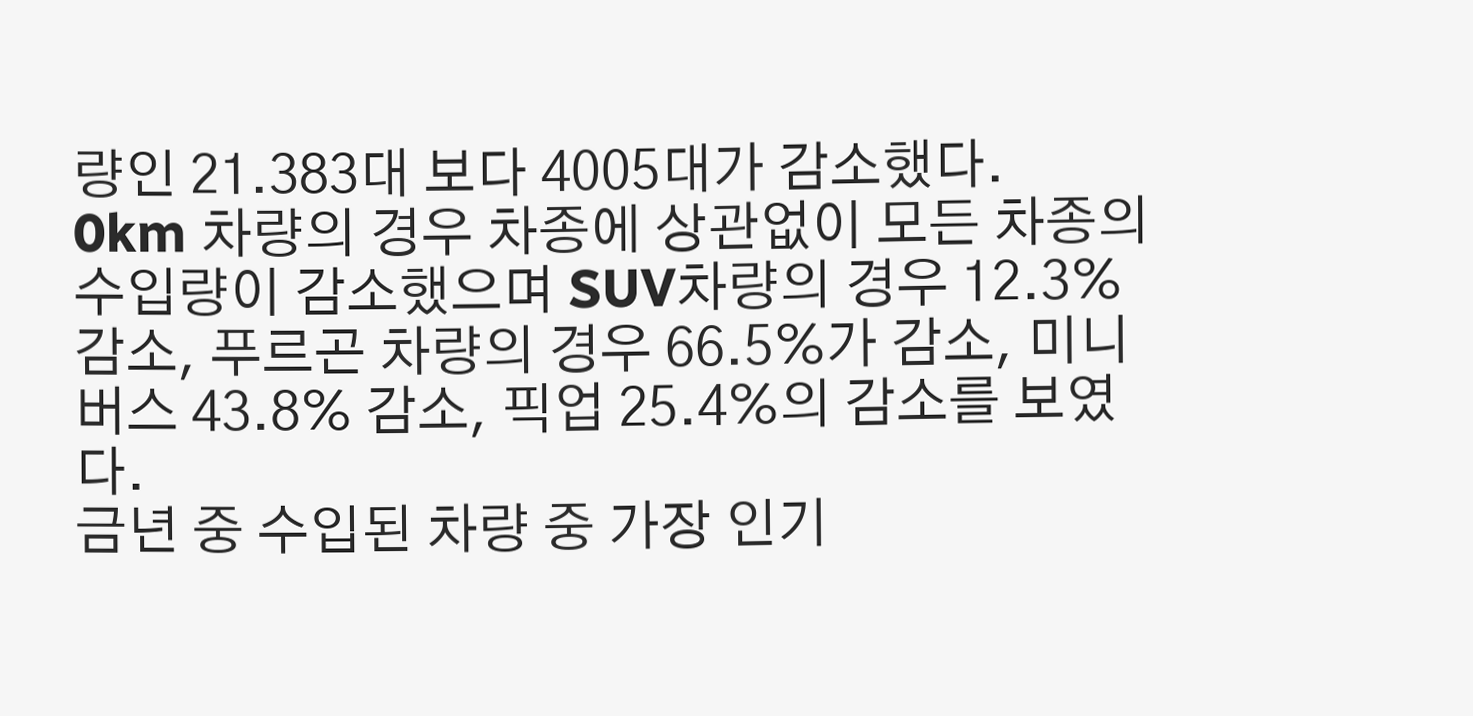량인 21.383대 보다 4005대가 감소했다.
0km 차량의 경우 차종에 상관없이 모든 차종의 수입량이 감소했으며 SUV차량의 경우 12.3% 감소, 푸르곤 차량의 경우 66.5%가 감소, 미니버스 43.8% 감소, 픽업 25.4%의 감소를 보였다.
금년 중 수입된 차량 중 가장 인기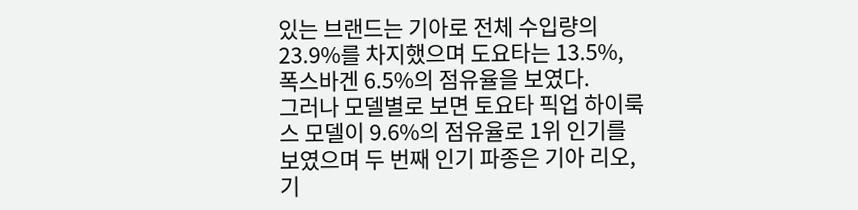있는 브랜드는 기아로 전체 수입량의23.9%를 차지했으며 도요타는 13.5%, 폭스바겐 6.5%의 점유율을 보였다.
그러나 모델별로 보면 토요타 픽업 하이룩스 모델이 9.6%의 점유율로 1위 인기를 보였으며 두 번째 인기 파종은 기아 리오, 기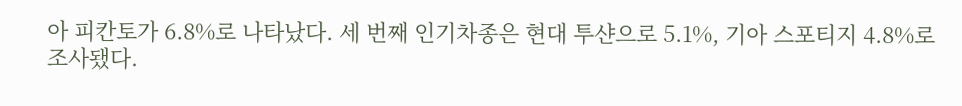아 피칸토가 6.8%로 나타났다. 세 번째 인기차종은 현대 투샨으로 5.1%, 기아 스포티지 4.8%로 조사됐다.